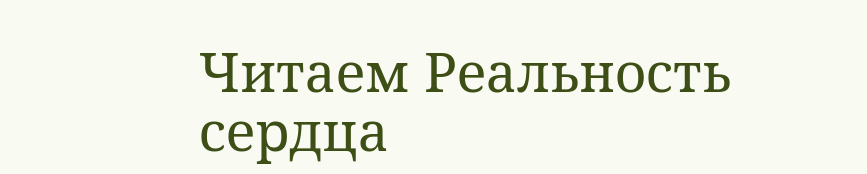Читаем Реальность сердца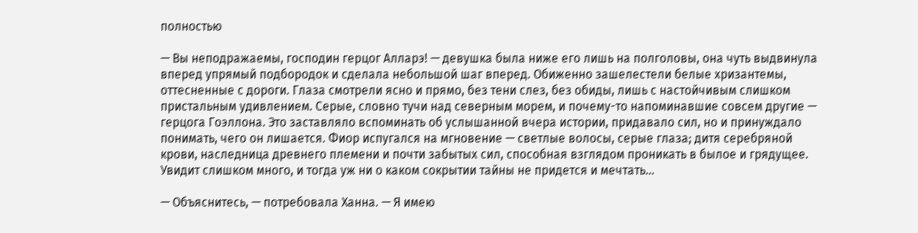полностью

— Вы неподражаемы, господин герцог Алларэ! — девушка была ниже его лишь на полголовы, она чуть выдвинула вперед упрямый подбородок и сделала небольшой шаг вперед. Обиженно зашелестели белые хризантемы, оттесненные с дороги. Глаза смотрели ясно и прямо, без тени слез, без обиды, лишь с настойчивым слишком пристальным удивлением. Серые, словно тучи над северным морем, и почему-то напоминавшие совсем другие — герцога Гоэллона. Это заставляло вспоминать об услышанной вчера истории, придавало сил, но и принуждало понимать, чего он лишается. Фиор испугался на мгновение — светлые волосы, серые глаза; дитя серебряной крови, наследница древнего племени и почти забытых сил, способная взглядом проникать в былое и грядущее. Увидит слишком много, и тогда уж ни о каком сокрытии тайны не придется и мечтать…

— Объяснитесь, — потребовала Ханна. — Я имею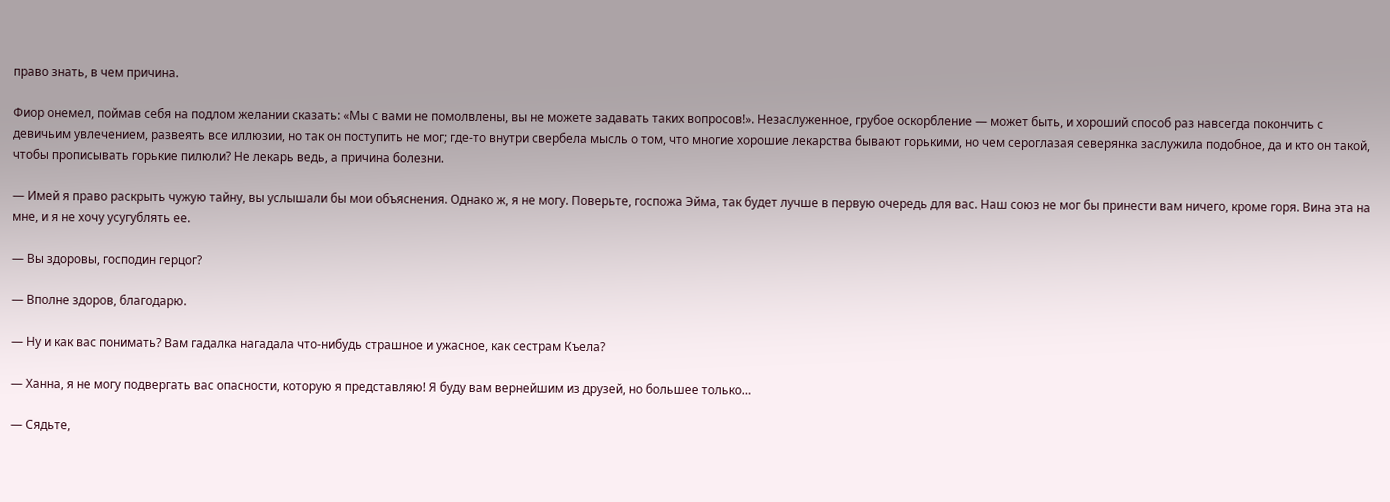право знать, в чем причина.

Фиор онемел, поймав себя на подлом желании сказать: «Мы с вами не помолвлены, вы не можете задавать таких вопросов!». Незаслуженное, грубое оскорбление — может быть, и хороший способ раз навсегда покончить с девичьим увлечением, развеять все иллюзии, но так он поступить не мог; где-то внутри свербела мысль о том, что многие хорошие лекарства бывают горькими, но чем сероглазая северянка заслужила подобное, да и кто он такой, чтобы прописывать горькие пилюли? Не лекарь ведь, а причина болезни.

— Имей я право раскрыть чужую тайну, вы услышали бы мои объяснения. Однако ж, я не могу. Поверьте, госпожа Эйма, так будет лучше в первую очередь для вас. Наш союз не мог бы принести вам ничего, кроме горя. Вина эта на мне, и я не хочу усугублять ее.

— Вы здоровы, господин герцог?

— Вполне здоров, благодарю.

— Ну и как вас понимать? Вам гадалка нагадала что-нибудь страшное и ужасное, как сестрам Къела?

— Ханна, я не могу подвергать вас опасности, которую я представляю! Я буду вам вернейшим из друзей, но большее только…

— Сядьте,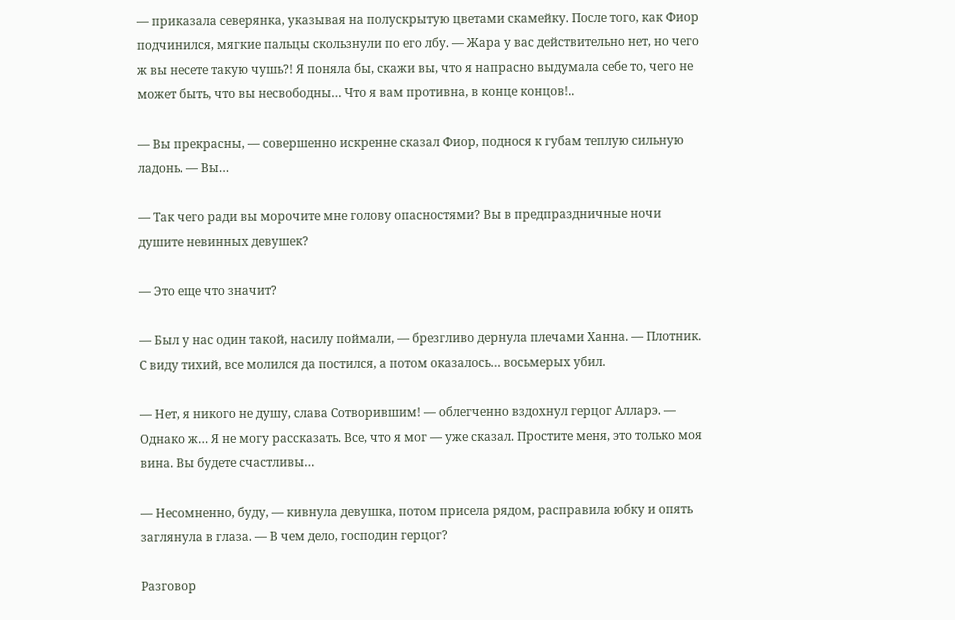— приказала северянка, указывая на полускрытую цветами скамейку. После того, как Фиор подчинился, мягкие пальцы скользнули по его лбу. — Жара у вас действительно нет, но чего ж вы несете такую чушь?! Я поняла бы, скажи вы, что я напрасно выдумала себе то, чего не может быть, что вы несвободны… Что я вам противна, в конце концов!..

— Вы прекрасны, — совершенно искренне сказал Фиор, поднося к губам теплую сильную ладонь. — Вы…

— Так чего ради вы морочите мне голову опасностями? Вы в предпраздничные ночи душите невинных девушек?

— Это еще что значит?

— Был у нас один такой, насилу поймали, — брезгливо дернула плечами Ханна. — Плотник. С виду тихий, все молился да постился, а потом оказалось… восьмерых убил.

— Нет, я никого не душу, слава Сотворившим! — облегченно вздохнул герцог Алларэ. — Однако ж… Я не могу рассказать. Все, что я мог — уже сказал. Простите меня, это только моя вина. Вы будете счастливы…

— Несомненно, буду, — кивнула девушка, потом присела рядом, расправила юбку и опять заглянула в глаза. — В чем дело, господин герцог?

Разговор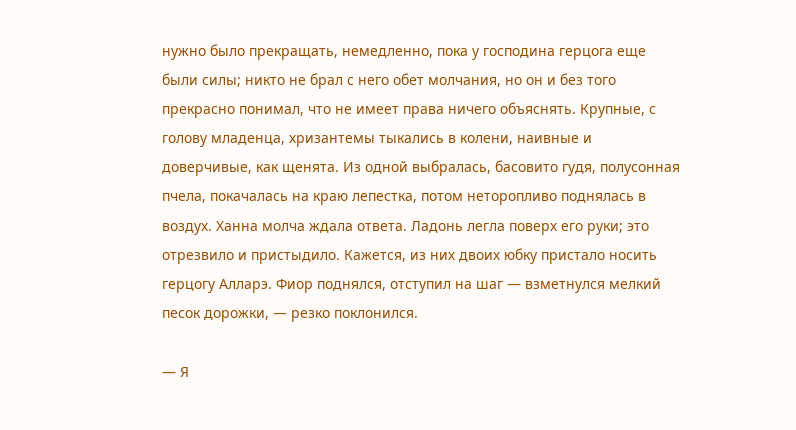нужно было прекращать, немедленно, пока у господина герцога еще были силы; никто не брал с него обет молчания, но он и без того прекрасно понимал, что не имеет права ничего объяснять. Крупные, с голову младенца, хризантемы тыкались в колени, наивные и доверчивые, как щенята. Из одной выбралась, басовито гудя, полусонная пчела, покачалась на краю лепестка, потом неторопливо поднялась в воздух. Ханна молча ждала ответа. Ладонь легла поверх его руки; это отрезвило и пристыдило. Кажется, из них двоих юбку пристало носить герцогу Алларэ. Фиор поднялся, отступил на шаг — взметнулся мелкий песок дорожки, — резко поклонился.

— Я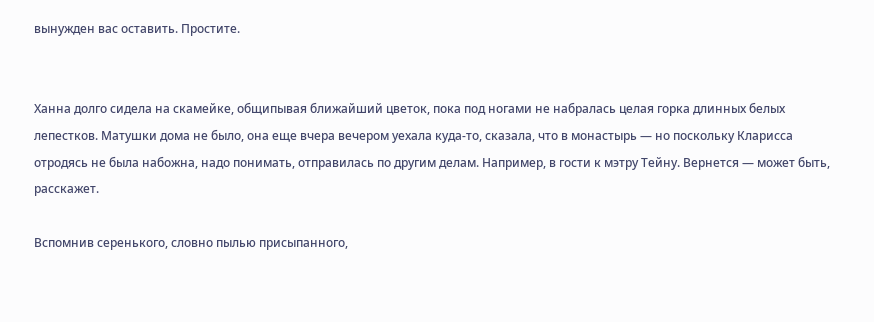вынужден вас оставить. Простите.


Ханна долго сидела на скамейке, общипывая ближайший цветок, пока под ногами не набралась целая горка длинных белых лепестков. Матушки дома не было, она еще вчера вечером уехала куда-то, сказала, что в монастырь — но поскольку Кларисса отродясь не была набожна, надо понимать, отправилась по другим делам. Например, в гости к мэтру Тейну. Вернется — может быть, расскажет.

Вспомнив серенького, словно пылью присыпанного,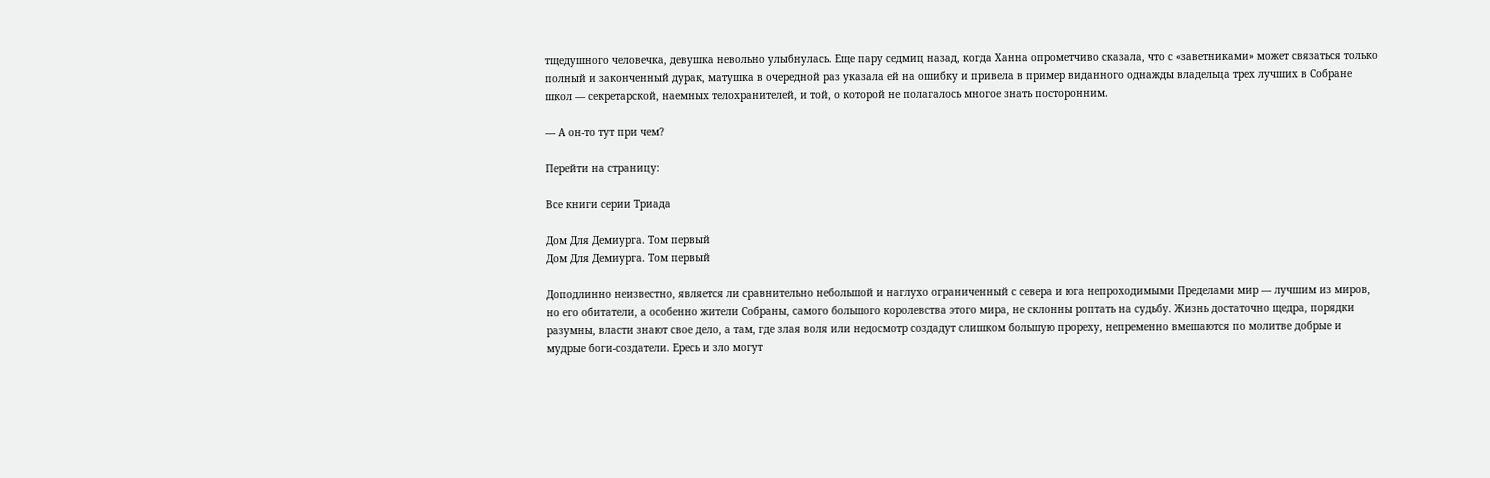тщедушного человечка, девушка невольно улыбнулась. Еще пару седмиц назад, когда Ханна опрометчиво сказала, что с «заветниками» может связаться только полный и законченный дурак, матушка в очередной раз указала ей на ошибку и привела в пример виданного однажды владельца трех лучших в Собране школ — секретарской, наемных телохранителей, и той, о которой не полагалось многое знать посторонним.

— А он-то тут при чем?

Перейти на страницу:

Все книги серии Триада

Дом Для Демиурга. Том первый
Дом Для Демиурга. Том первый

Доподлинно неизвестно, является ли сравнительно небольшой и наглухо ограниченный с севера и юга непроходимыми Пределами мир — лучшим из миров, но его обитатели, а особенно жители Собраны, самого большого королевства этого мира, не склонны роптать на судьбу. Жизнь достаточно щедра, порядки разумны, власти знают свое дело, а там, где злая воля или недосмотр создадут слишком большую прореху, непременно вмешаются по молитве добрые и мудрые боги-создатели. Ересь и зло могут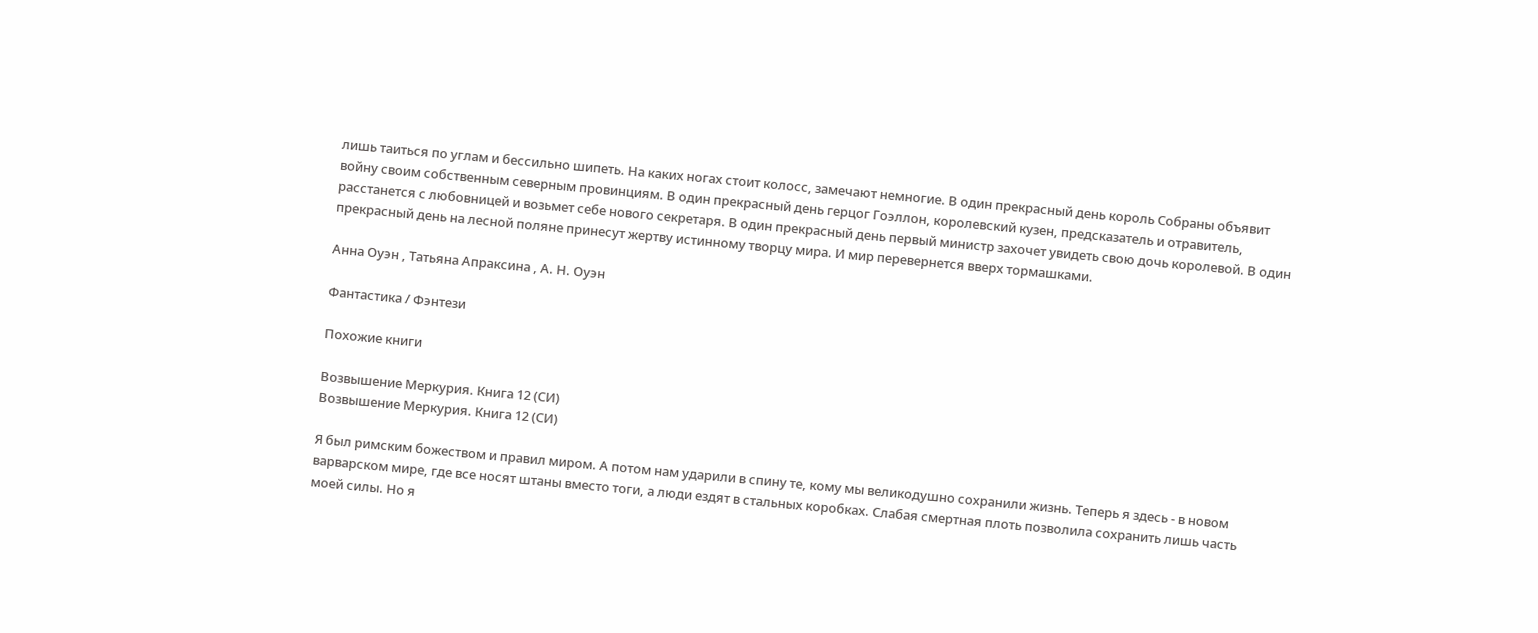лишь таиться по углам и бессильно шипеть. На каких ногах стоит колосс, замечают немногие. В один прекрасный день король Собраны объявит войну своим собственным северным провинциям. В один прекрасный день герцог Гоэллон, королевский кузен, предсказатель и отравитель, расстанется с любовницей и возьмет себе нового секретаря. В один прекрасный день первый министр захочет увидеть свою дочь королевой. В один прекрасный день на лесной поляне принесут жертву истинному творцу мира. И мир перевернется вверх тормашками.

Анна Оуэн , Татьяна Апраксина , А. Н. Оуэн

Фантастика / Фэнтези

Похожие книги

Возвышение Меркурия. Книга 12 (СИ)
Возвышение Меркурия. Книга 12 (СИ)

Я был римским божеством и правил миром. А потом нам ударили в спину те, кому мы великодушно сохранили жизнь. Теперь я здесь - в новом варварском мире, где все носят штаны вместо тоги, а люди ездят в стальных коробках. Слабая смертная плоть позволила сохранить лишь часть моей силы. Но я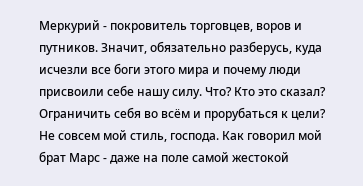Меркурий - покровитель торговцев, воров и путников. Значит, обязательно разберусь, куда исчезли все боги этого мира и почему люди присвоили себе нашу силу. Что? Кто это сказал? Ограничить себя во всём и прорубаться к цели? Не совсем мой стиль, господа. Как говорил мой брат Марс - даже на поле самой жестокой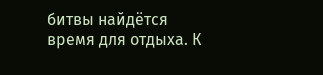битвы найдётся время для отдыха. К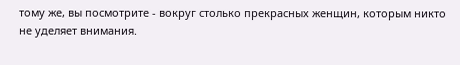тому же, вы посмотрите - вокруг столько прекрасных женщин, которым никто не уделяет внимания.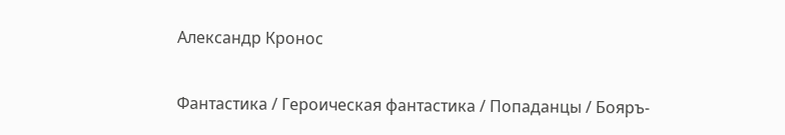Александр Кронос

Фантастика / Героическая фантастика / Попаданцы / Бояръ-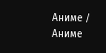Аниме / Аниме